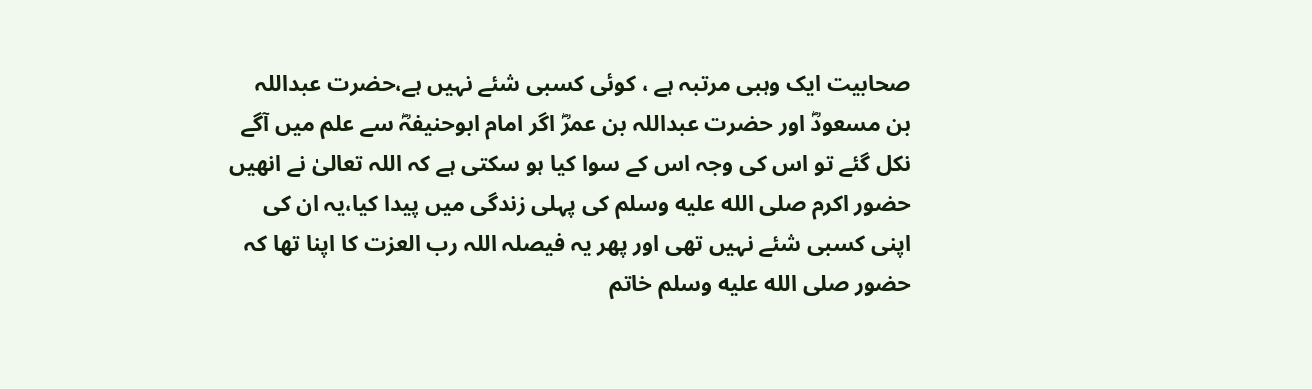صحابیت ایک وہبی مرتبہ ہے ، کوئی کسبی شئے نہیں ہے،حضرت عبداللہ بن مسعودؓ اور حضرت عبداللہ بن عمرؓ اگر امام ابوحنیفہؓ سے علم میں آگے نکل گئے تو اس کی وجہ اس کے سوا کیا ہو سکتی ہے کہ اللہ تعالیٰ نے انھیں حضور اکرم صلى الله عليه وسلم کی پہلی زندگی میں پیدا کیا،یہ ان کی اپنی کسبی شئے نہیں تھی اور پھر یہ فیصلہ اللہ رب العزت کا اپنا تھا کہ حضور صلى الله عليه وسلم خاتم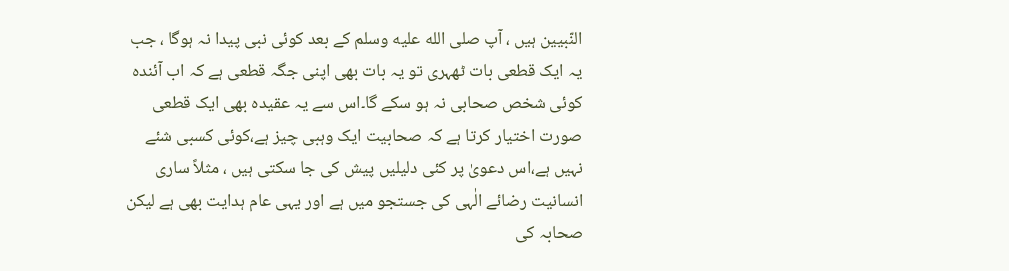النّبیین ہیں ، آپ صلى الله عليه وسلم کے بعد کوئی نبی پیدا نہ ہوگا ، جب یہ ایک قطعی بات ٹھہری تو یہ بات بھی اپنی جگہ قطعی ہے کہ اب آئندہ کوئی شخص صحابی نہ ہو سکے گا۔اس سے یہ عقیدہ بھی ایک قطعی صورت اختیار کرتا ہے کہ صحابیت ایک وہبی چیز ہے،کوئی کسبی شئے نہیں ہے،اس دعویٰ پر کئی دلیلیں پیش کی جا سکتی ہیں ، مثلاً ساری انسانیت رضائے الٰہی کی جستجو میں ہے اور یہی عام ہدایت بھی ہے لیکن صحابہ کی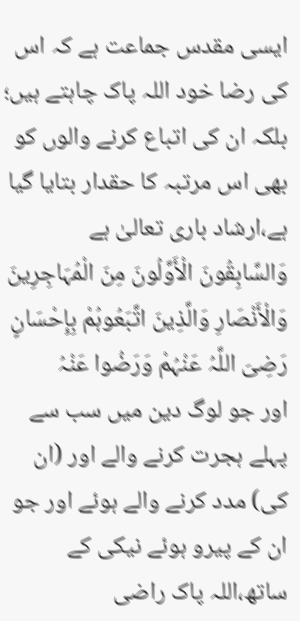ایسی مقدس جماعت ہے کہ اس کی رضا خود اللہ پاک چاہتے ہیں؛ بلکہ ان کی اتباع کرنے والوں کو بھی اس مرتبہ کا حقدار بتایا گیا ہے،ارشاد باری تعالیٰ ہے
وَالسَّابِقُونَ الْأَوَّلُونَ مِنَ الْمُہَاجِرِینَ وَالْأَنْصَارِ وَالَّذِینَ اتَّبَعُوہُمْ بِإِحْسَانٍ رَضِیَ اللَّہُ عَنْہُمْ وَرَضُوا عَنْہُ
اور جو لوگ دین میں سب سے پہلے ہجرت کرنے والے اور (ان کی) مدد کرنے والے ہوئے اور جو ان کے پیرو ہوئے نیکی کے ساتھ،اللہ پاک راضی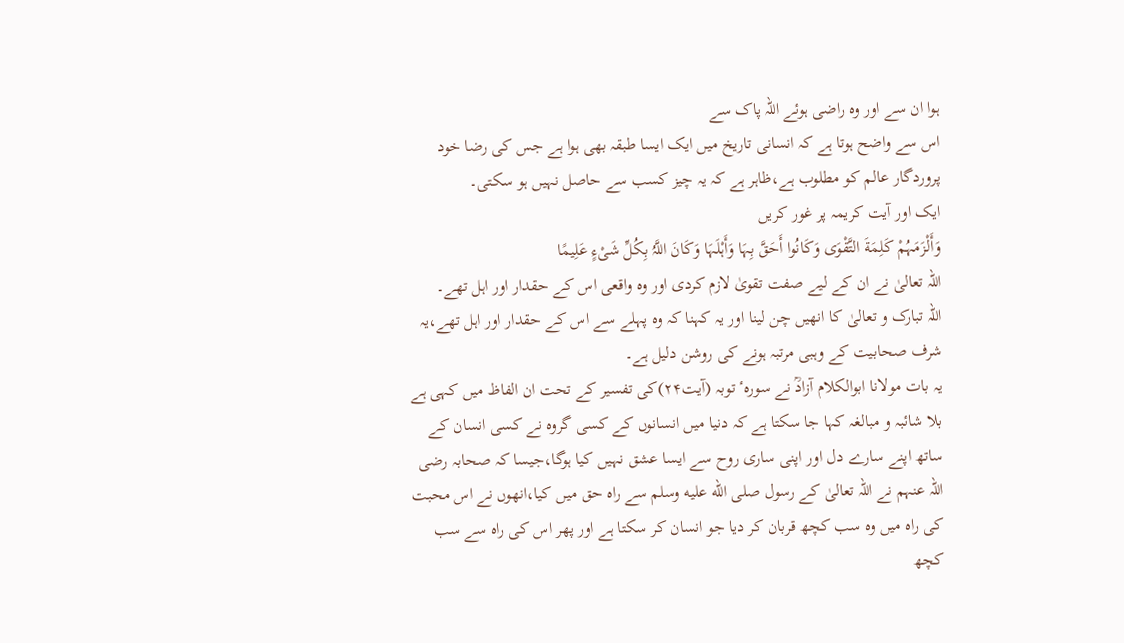ہوا ان سے اور وہ راضی ہوئے اللہ پاک سے
اس سے واضح ہوتا ہے کہ انسانی تاریخ میں ایک ایسا طبقہ بھی ہوا ہے جس کی رضا خود پروردگار عالم کو مطلوب ہے،ظاہر ہے کہ یہ چیز کسب سے حاصل نہیں ہو سکتی۔
ایک اور آیت کریمہ پر غور کریں
وَأَلْزَمَہُمْ کَلِمَةَ التَّقْوَی وَکَانُوا أَحَقَّ بِہَا وَأَہْلَہَا وَکَانَ اللَّہُ بِکُلِّ شَیْءٍ عَلِیمًا
اللہ تعالیٰ نے ان کے لیے صفت تقویٰ لازم کردی اور وہ واقعی اس کے حقدار اور اہل تھے۔
اللہ تبارک و تعالیٰ کا انھیں چن لینا اور یہ کہنا کہ وہ پہلے سے اس کے حقدار اور اہل تھے،یہ شرف صحابیت کے وہبی مرتبہ ہونے کی روشن دلیل ہے۔
یہ بات مولانا ابوالکلام آزادؒ نے سورہٴ توبہ (آیت۲۴)کی تفسیر کے تحت ان الفاظ میں کہی ہے
بلا شائبہ و مبالغہ کہا جا سکتا ہے کہ دنیا میں انسانوں کے کسی گروہ نے کسی انسان کے ساتھ اپنے سارے دل اور اپنی ساری روح سے ایسا عشق نہیں کیا ہوگا،جیسا کہ صحابہ رضی اللہ عنہم نے اللہ تعالیٰ کے رسول صلى الله عليه وسلم سے راہ حق میں کیا،انھوں نے اس محبت کی راہ میں وہ سب کچھ قربان کر دیا جو انسان کر سکتا ہے اور پھر اس کی راہ سے سب کچھ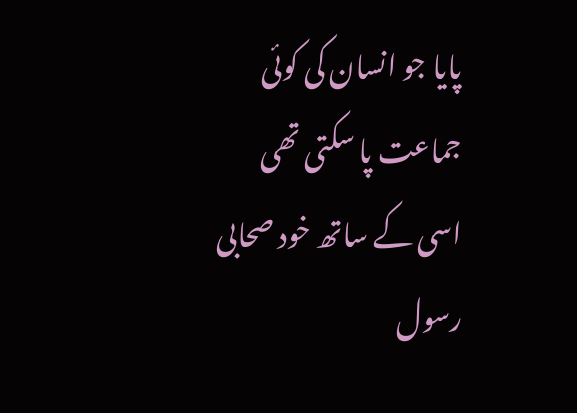پایا جو انسان کی کوئی جماعت پا سکتی تھی
اسی کے ساتھ خود صحابی رسول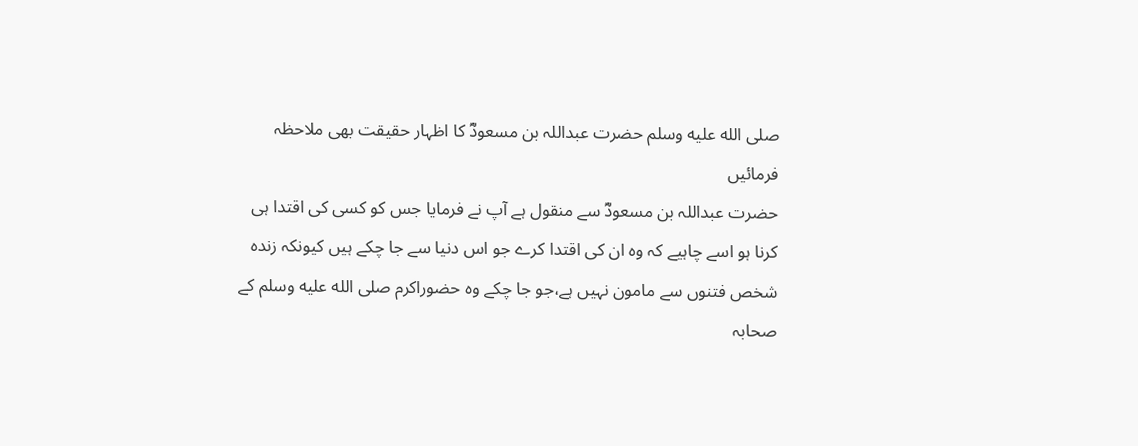صلى الله عليه وسلم حضرت عبداللہ بن مسعودؓ کا اظہار حقیقت بھی ملاحظہ فرمائیں
حضرت عبداللہ بن مسعودؓ سے منقول ہے آپ نے فرمایا جس کو کسی کی اقتدا ہی کرنا ہو اسے چاہیے کہ وہ ان کی اقتدا کرے جو اس دنیا سے جا چکے ہیں کیونکہ زندہ شخص فتنوں سے مامون نہیں ہے،جو جا چکے وہ حضوراکرم صلى الله عليه وسلم کے صحابہ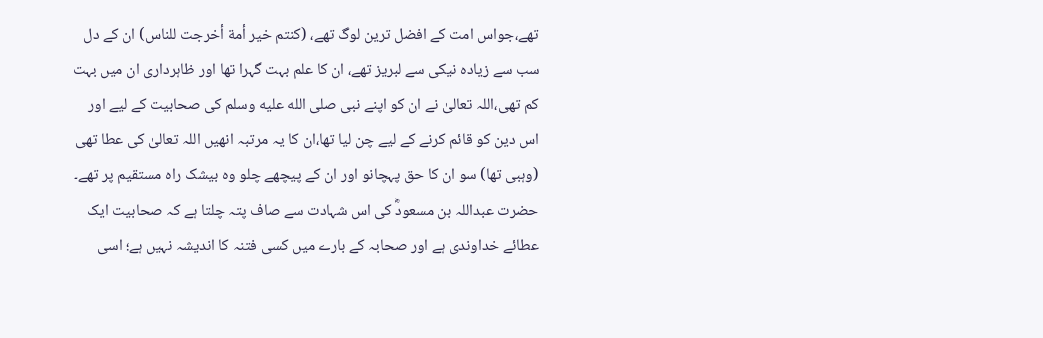تھے،جواس امت کے افضل ترین لوگ تھے، (کنتم خیر أمة أخرجت للناس) ان کے دل سب سے زیادہ نیکی سے لبریز تھے، ان کا علم بہت گہرا تھا اور ظاہرداری ان میں بہت کم تھی،اللہ تعالیٰ نے ان کو اپنے نبی صلى الله عليه وسلم کی صحابیت کے لیے اور اس دین کو قائم کرنے کے لیے چن لیا تھا،ان کا یہ مرتبہ انھیں اللہ تعالیٰ کی عطا تھی (وہبی تھا) سو ان کا حق پہچانو اور ان کے پیچھے چلو وہ بیشک راہ مستقیم پر تھے۔
حضرت عبداللہ بن مسعودؓ کی اس شہادت سے صاف پتہ چلتا ہے کہ صحابیت ایک عطائے خداوندی ہے اور صحابہ کے بارے میں کسی فتنہ کا اندیشہ نہیں ہے؛ اسی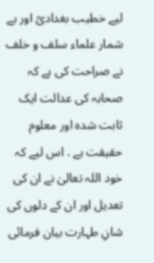لیے خطیب بغدادیؒ اور بے شمار علماء سلف و خلف نے صراحت کی ہے کہ
صحابہ کی عدالت ایک ثابت شدہ اور معلوم حقیقت ہے . اس لیے کہ خود اللہ تعالیٰ نے ان کی تعدیل اور ان کے دلوں کی شانِ طہارت بیان فرمائی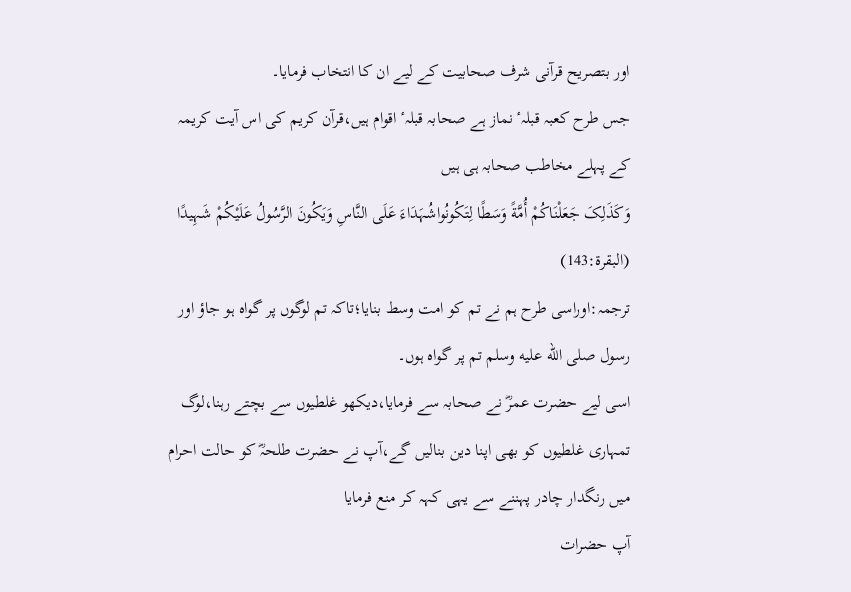اور بتصریح قرآنی شرف صحابیت کے لیے ان کا انتخاب فرمایا۔
جس طرح کعبہ قبلہٴ نماز ہے صحابہ قبلہٴ اقوام ہیں،قرآن کریم کی اس آیت کریمہ کے پہلے مخاطب صحابہ ہی ہیں
وَکَذَلِکَ جَعَلْنَاکُمْ أُمَّةً وَسَطًا لِتَکُونُواشُہَدَاءَ عَلَی النَّاسِ وَیَکُونَ الرَّسُولُ عَلَیْکُمْ شَہِیدًا (البقرة:143)
ترجمہ:اوراسی طرح ہم نے تم کو امت وسط بنایا؛تاکہ تم لوگوں پر گواہ ہو جاؤ اور رسول صلى الله عليه وسلم تم پر گواہ ہوں۔
اسی لیے حضرت عمرؓ نے صحابہ سے فرمایا،دیکھو غلطیوں سے بچتے رہنا،لوگ تمہاری غلطیوں کو بھی اپنا دین بنالیں گے،آپ نے حضرت طلحہؓ کو حالت احرام میں رنگدار چادر پہننے سے یہی کہہ کر منع فرمایا
آپ حضرات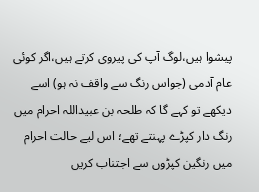پیشوا ہیں،لوگ آپ کی پیروی کرتے ہیں،اگر کوئی عام آدمی (جواس رنگ سے واقف نہ ہو) اسے دیکھے تو کہے گا کہ طلحہ بن عبیداللہ احرام میں رنگ دار کپڑے پہنتے تھے؛ اس لیے حالت احرام میں رنگین کپڑوں سے اجتناب کریں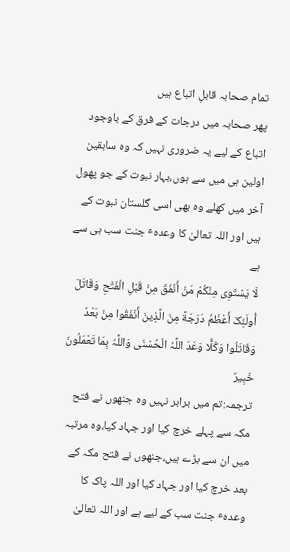تمام صحابہ قابلِ اتباع ہیں
پھر صحابہ میں درجات کے فرق کے باوجود اتباع کے لیے یہ ضروری نہیں کہ وہ سابقین اولین ہی میں سے ہوں،بہار نبوت کے جو پھول آخر میں کھلے وہ بھی اسی گلستان نبوت کے ہیں اور اللہ تعالیٰ کا وعدہٴ جنت سب ہی سے ہے
لَا یَسْتَوِی مِنْکُمْ مَنْ أَنْفَقَ مِنْ قَبْلِ الْفَتْحِ وَقَاتَلَ أُولَئِکَ أَعْظَمُ دَرَجَةً مِنَ الَّذِینَ أَنْفَقُوا مِنْ بَعْدُ وَقَاتَلُوا وَکُلًّا وَعَدَ اللَّہُ الْحُسْنَی وَاللَّہُ بِمَا تَعْمَلُونَ خَبِیرٌ
ترجمہ:تم میں برابر نہیں وہ جنھوں نے فتح مکہ سے پہلے خرچ کیا اور جہاد کیا،وہ مرتبہ میں ان سے بڑے ہیں،جنھوں نے فتح مکہ کے بعد خرچ کیا اور جہاد کیا اور اللہ پاک کا وعدہٴ جنت سب کے لیے ہے اور اللہ تعالیٰ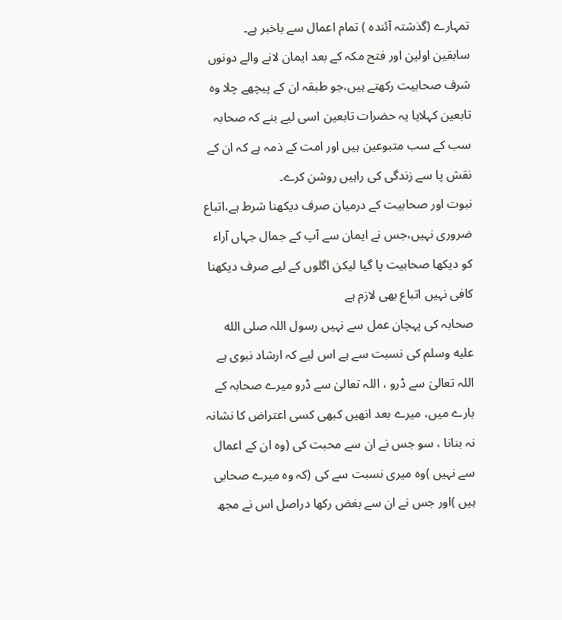تمہارے (گذشتہ آئندہ ) تمام اعمال سے باخبر ہے۔
سابقین اولین اور فتح مکہ کے بعد ایمان لانے والے دونوں شرف صحابیت رکھتے ہیں،جو طبقہ ان کے پیچھے چلا وہ تابعین کہلایا یہ حضرات تابعین اسی لیے بنے کہ صحابہ سب کے سب متبوعین ہیں اور امت کے ذمہ ہے کہ ان کے نقش پا سے زندگی کی راہیں روشن کرے۔
نبوت اور صحابیت کے درمیان صرف دیکھنا شرط ہے،اتباع ضروری نہیں،جس نے ایمان سے آپ کے جمال جہاں آراء کو دیکھا صحابیت پا گیا لیکن اگلوں کے لیے صرف دیکھنا کافی نہیں اتباع بھی لازم ہے
صحابہ کی پہچان عمل سے نہیں رسول اللہ صلى الله عليه وسلم کی نسبت سے ہے اس لیے کہ ارشاد نبوی ہے
اللہ تعالیٰ سے ڈرو ، اللہ تعالیٰ سے ڈرو میرے صحابہ کے بارے میں، میرے بعد انھیں کبھی کسی اعتراض کا نشانہ نہ بنانا ، سو جس نے ان سے محبت کی (وہ ان کے اعمال سے نہیں )وہ میری نسبت سے کی (کہ وہ میرے صحابی ہیں )اور جس نے ان سے بغض رکھا دراصل اس نے مجھ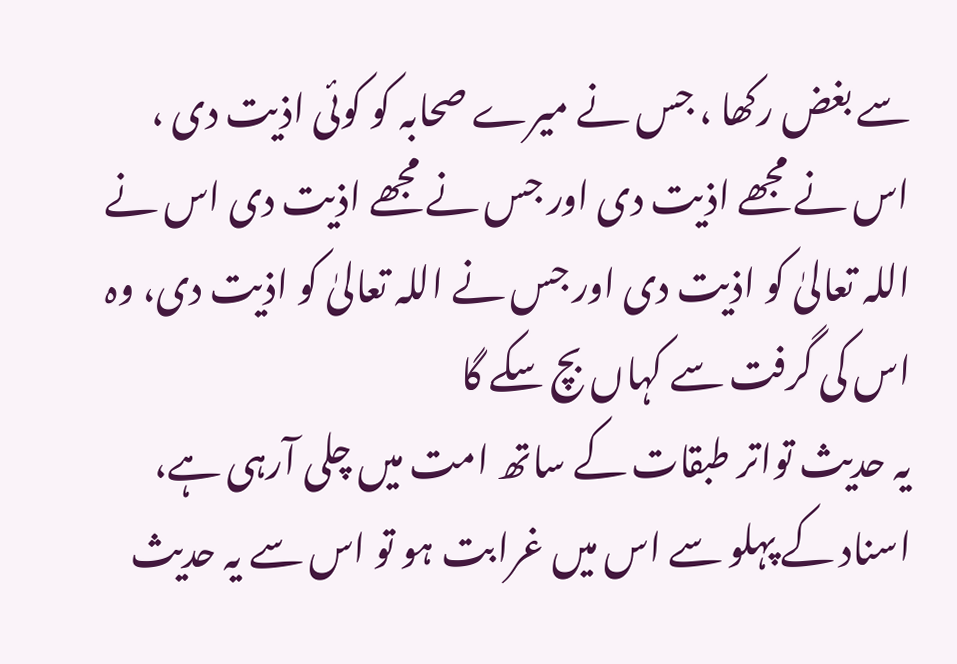سے بغض رکھا ، جس نے میرے صحابہ کو کوئی اذیت دی ، اس نے مجھے اذیت دی اور جس نے مجھے اذیت دی اس نے اللہ تعالیٰ کو اذیت دی اور جس نے اللہ تعالیٰ کو اذیت دی، وہ اس کی گرفت سے کہاں بچ سکے گا
یہ حدیث تواتر طبقات کے ساتھ امت میں چلی آرہی ہے، اسناد کے پہلو سے اس میں غرابت ہو تو اس سے یہ حدیث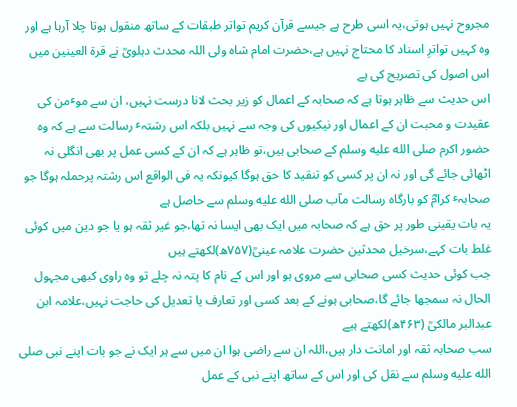مجروح نہیں ہوتی،یہ اسی طرح ہے جیسے قرآن کریم تواتر طبقات کے ساتھ منقول ہوتا چلا آرہا ہے اور وہ کہیں تواترِ اسناد کا محتاج نہیں ہے،حضرت امام شاہ ولی اللہ محدث دہلویؒ نے قرة العینین میں اس اصول کی تصریح کی ہے
اس حدیث سے ظاہر ہوتا ہے کہ صحابہ کے اعمال کو زیر بحث لانا درست نہیں، ان سے موٴمن کی عقیدت و محبت ان کے اعمال اور نیکیوں کی وجہ سے نہیں بلکہ اس رشتہٴ رسالت سے ہے کہ وہ حضور اکرم صلى الله عليه وسلم کے صحابی ہیں،تو ظاہر ہے کہ ان کے کسی عمل پر بھی انگلی نہ اٹھائی جائے گی اور نہ ان پر کسی کو تنقید کا حق ہوگا کیونکہ یہ فی الواقع اس رشتہ پرحملہ ہوگا جو صحابہٴ کرامؓ کو بارگاہ رسالت مآب صلى الله عليه وسلم سے حاصل ہے
یہ بات یقینی طور پر حق ہے کہ صحابہ میں ایک بھی ایسا نہ تھا،جو غیر ثقہ ہو یا جو دین میں کوئی غلط بات کہے،سرخیل محدثین حضرت علامہ عینیؒ(۷۵۷ھ)لکھتے ہیں
جب کوئی حدیث کسی صحابی سے مروی ہو اور اس کے نام کا پتہ نہ چلے تو وہ راوی کبھی مجہول الحال نہ سمجھا جائے گا،صحابی ہونے کے بعد کسی اور تعارف یا تعدیل کی حاجت نہیں،علامہ ابن عبدالبر مالکیؒ (۴۶۳ھ)لکھتے ہیے
سب صحابہ ثقہ اور امانت دار ہیں،اللہ ان سے راضی ہوا ان میں سے ہر ایک نے جو بات اپنے نبی صلى الله عليه وسلم سے نقل کی اور اس کے ساتھ اپنے نبی کے عمل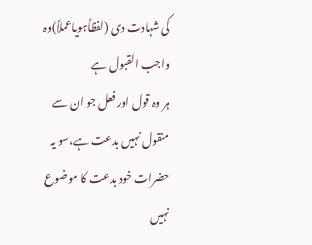کی شہادت دی (لفظاًہویاعملاً)وہ واجب القبول ہے
ہر وہ قول اور فعل جو ان سے منقول نہیں بدعت ہے،سو یہ حضرات خود بدعت کا موضوع نہیں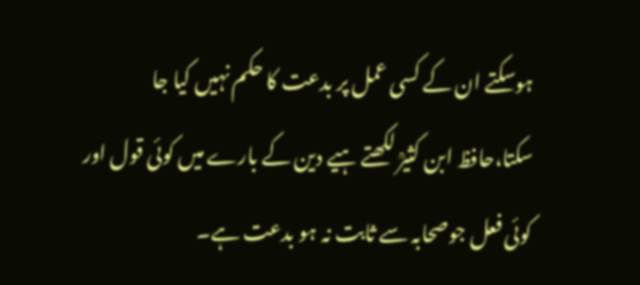ہوسکتے ان کے کسی عمل پر بدعت کا حکم نہیں کیا جا سکتا،حافظ ابن کثیرؒ لکھتے ہیے دین کے بارے میں کوئی قول اور کوئی فعل جوصحابہ سے ثابت نہ ہو بدعت ہے۔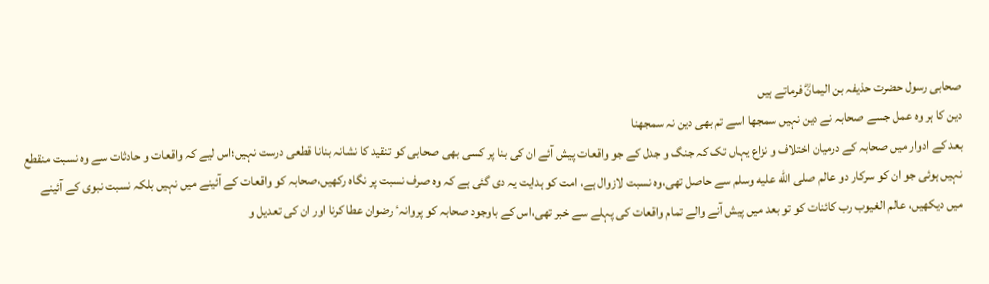صحابی رسول حضرت حذیفہ بن الیمانؓ فرماتے ہیں
دین کا ہر وہ عمل جسے صحابہ نے دین نہیں سمجھا اسے تم بھی دین نہ سمجھنا
بعد کے ادوار میں صحابہ کے درمیان اختلاف و نزاع یہاں تک کہ جنگ و جدل کے جو واقعات پیش آئے ان کی بنا پر کسی بھی صحابی کو تنقید کا نشانہ بنانا قطعی درست نہیں؛اس لیے کہ واقعات و حادثات سے وہ نسبت منقطع نہیں ہوئی جو ان کو سرکار دو عالم صلى الله عليه وسلم سے حاصل تھی،وہ نسبت لازوال ہے، امت کو ہدایت یہ دی گئی ہے کہ وہ صرف نسبت پر نگاہ رکھیں،صحابہ کو واقعات کے آئینے میں نہیں بلکہ نسبت نبوی کے آئینے میں دیکھیں، عالم الغیوب رب کائنات کو تو بعد میں پیش آنے والے تمام واقعات کی پہلے سے خبر تھی،اس کے باوجود صحابہ کو پروانہٴ رضوان عطا کرنا اور ان کی تعدیل و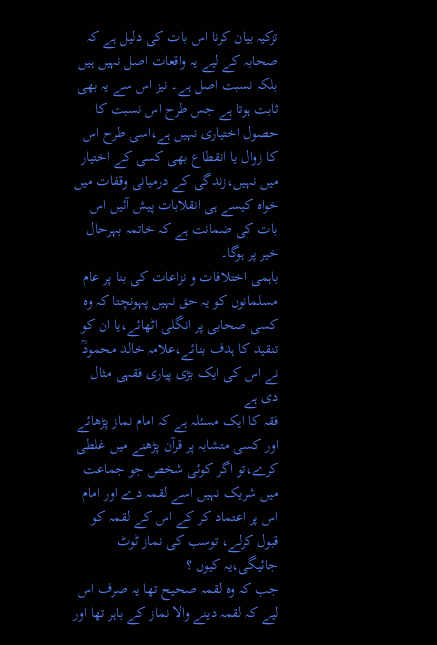تزکیہ بیان کرنا اس بات کی دلیل ہے کہ صحابہ کے لیے یہ واقعات اصل نہیں ہیں بلکہ نسبت اصل ہے۔ نیز اس سے یہ بھی ثابت ہوتا ہے جس طرح اس نسبت کا حصول اختیاری نہیں ہے،اسی طرح اس کا زوال یا انقطاع بھی کسی کے اختیار میں نہیں،زندگی کے درمیانی وقفات میں خواہ کیسے ہی انقلابات پیش آئیں اس بات کی ضمانت ہے کہ خاتمہ بہرحال خیر پر ہوگا۔
باہمی اختلافات و نزاعات کی بنا پر عام مسلمانوں کو یہ حق نہیں پہونچتا کہ وہ کسی صحابی پر انگلی اٹھائے،یا ان کو تنقید کا ہدف بنائے،علامہ خالد محمودؒ نے اس کی ایک بڑی پیاری فقہی مثال دی ہے
فقہ کا ایک مسئلہ ہے کہ امام نماز پڑھائے اور کسی متشابہ پر قرآن پڑھنے میں غلطی کرے،تو اگر کوئی شخص جو جماعت میں شریک نہیں اسے لقمہ دے اور امام اس پر اعتماد کر کے اس کے لقمہ کو قبول کرلے، توسب کی نماز ٹوٹ جائیگی،یہ کیوں ؟
جب کہ وہ لقمہ صحیح تھا یہ صرف اس لیے کہ لقمہ دینے والا نماز کے باہر تھا اور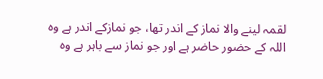لقمہ لینے والا نماز کے اندر تھا، جو نمازکے اندر ہے وہ اللہ کے حضور حاضر ہے اور جو نماز سے باہر ہے وہ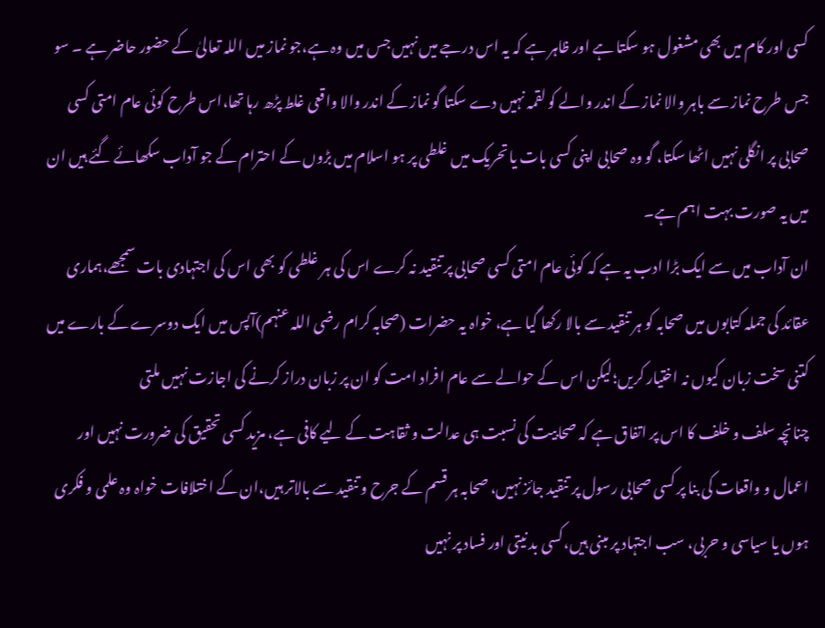کسی اور کام میں بھی مشغول ہو سکتا ہے اور ظاہر ہے کہ یہ اس درجے میں نہیں جس میں وہ ہے،جو نماز میں اللہ تعالیٰ کے حضور حاضر ہے ۔ سو جس طرح نماز سے باہر والا نماز کے اندر والے کو لقمہ نہیں دے سکتا گو نماز کے اندر والا واقعی غلط پڑھ رہا تھا،اس طرح کوئی عام امتی کسی صحابی پر انگلی نہیں اٹھا سکتا، گو وہ صحابی اپنی کسی بات یا تحریک میں غلطی پر ہو اسلام میں بڑوں کے احترام کے جو آداب سکھائے گئے ہیں ان میں یہ صورت بہت اہم ہے۔
ان آداب میں سے ایک بڑا ادب یہ ہے کہ کوئی عام امتی کسی صحابی پر تنقید نہ کرے اس کی ہر غلطی کو بھی اس کی اجتہادی بات سمجھے،ہماری عقائد کی جملہ کتابوں میں صحابہ کو ہر تنقید سے بالا رکھا گیا ہے، خواہ یہ حضرات (صحابہ کرام رضی اللہ عنہم)آپس میں ایک دوسرے کے بارے میں کتنی سخت زبان کیوں نہ اختیار کریں؛لیکن اس کے حوالے سے عام افراد امت کو ان پر زبان دراز کرنے کی اجازت نہیں ملتی
چنانچہ سلف و خلف کا اس پر اتفاق ہے کہ صحابیت کی نسبت ہی عدالت و ثقاہت کے لیے کافی ہے، مزید کسی تحقیق کی ضرورت نہیں اور اعمال و واقعات کی بنا پر کسی صحابی رسول پر تنقید جائز نہیں، صحابہ ہر قسم کے جرح و تنقید سے بالاتر ہیں،ان کے اختلافات خواہ وہ علمی و فکری ہوں یا سیاسی و حربی، سب اجتہاد پر مبنی ہیں،کسی بد نیتی اور فساد پر نہیں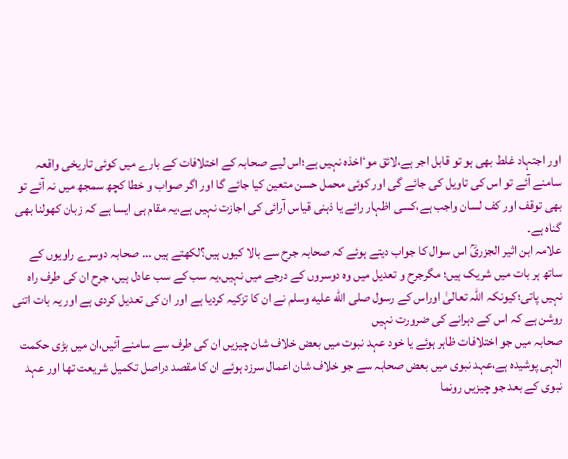اور اجتہاد غلط بھی ہو تو قابل اجر ہے،لائق موٴاخذہ نہیں ہے؛اس لیے صحابہ کے اختلافات کے بارے میں کوئی تاریخی واقعہ سامنے آئے تو اس کی تاویل کی جائے گی اور کوئی محمل حسن متعین کیا جائے گا اور اگر صواب و خطا کچھ سمجھ میں نہ آئے تو بھی توقف اور کف لسان واجب ہے،کسی اظہار رائے یا ذہنی قیاس آرائی کی اجازت نہیں ہے،یہ مقام ہی ایسا ہے کہ زبان کھولنا بھی گناہ ہے۔
علامہ ابن اثیر الجزریؒ اس سوال کا جواب دیتے ہوئے کہ صحابہ جرح سے بالا کیوں ہیں؟لکھتے ہیں ... صحابہ دوسرے راویوں کے ساتھ ہر بات میں شریک ہیں؛ مگرجرح و تعدیل میں وہ دوسروں کے درجے میں نہیں،یہ سب کے سب عادل ہیں، جرح ان کی طرف راہ نہیں پاتی؛کیونکہ اللہ تعالیٰ اوراس کے رسول صلى الله عليه وسلم نے ان کا تزکیہ کردیا ہے اور ان کی تعدیل کردی ہے اور یہ بات اتنی روشن ہے کہ اس کے دہرانے کی ضرورت نہیں
صحابہ میں جو اختلافات ظاہر ہوئے یا خود عہد نبوت میں بعض خلاف شان چیزیں ان کی طرف سے سامنے آئیں،ان میں بڑی حکمت الٰہی پوشیدہ ہے،عہد نبوی میں بعض صحابہ سے جو خلاف شان اعمال سرزد ہوئے ان کا مقصد دراصل تکمیل شریعت تھا اور عہد نبوی کے بعد جو چیزیں رونما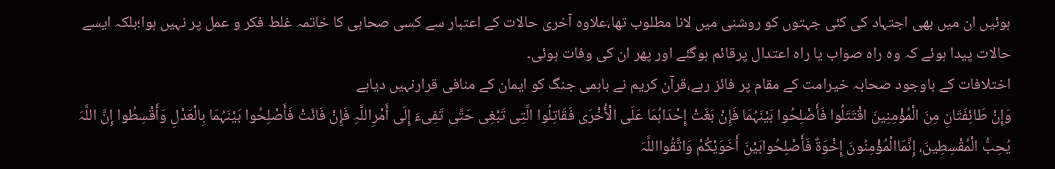ہوئیں ان میں بھی اجتہاد کی کئی جہتوں کو روشنی میں لانا مطلوب تھا،علاوہ آخری حالات کے اعتبار سے کسی صحابی کا خاتمہ غلط فکر و عمل پر نہیں ہوا؛بلکہ ایسے حالات پیدا ہوئے کہ وہ راہ صواب یا راہ اعتدال پرقائم ہوگئے اور پھر ان کی وفات ہوئی۔
اختلافات کے باوجود صحابہ خیرامت کے مقام پر فائز رہے،قرآن کریم نے باہمی جنگ کو ایمان کے منافی قرارنہیں دیاہے
وَإِنْ طَائِفَتَانِ مِنَ الْمُؤْمِنِینَ اقْتَتَلُوا فَأَصْلِحُوا بَیْنَہُمَا فَإِنْ بَغَتْ إِحْدَاہُمَا عَلَی الْأُخْرَی فَقَاتِلُوا الَّتِی تَبْغِی حَتَّی تَفِیءَ إِلَی أَمْرِاللَّہِ فَإِنْ فَائَتْ فَأَصْلِحُوا بَیْنَہُمَا بِالْعَدْلِ وَأَقْسِطُوا إِنَّ اللَّہَ یُحِبُّ الْمُقْسِطِینَ، إِنَّمَاالْمُؤْمِنُونَ إِخْوَةٌ فَأَصْلِحُوابَیْنَ أَخَوَیْکُمْ وَاتَّقُوااللَّہَ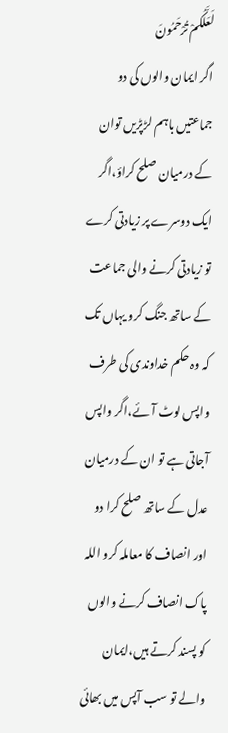لَعَلَّکُمْ تُرْحَمُونَ
اگر ایمان والوں کی دو جماعتیں باہم لڑپڑیں توان کے درمیان صلح کراؤ،اگر ایک دوسرے پر زیادتی کرے تو زیادتی کرنے والی جماعت کے ساتھ جنگ کرو یہاں تک کہ وہ حکم خداوندی کی طرف واپس لوٹ آئے،اگر واپس آجاتی ہے تو ان کے درمیان عدل کے ساتھ صلح کرا دو اور انصاف کا معاملہ کرو اللہ پاک انصاف کرنے والوں کو پسند کرتے ہیں،ایمان والے تو سب آپس میں بھائی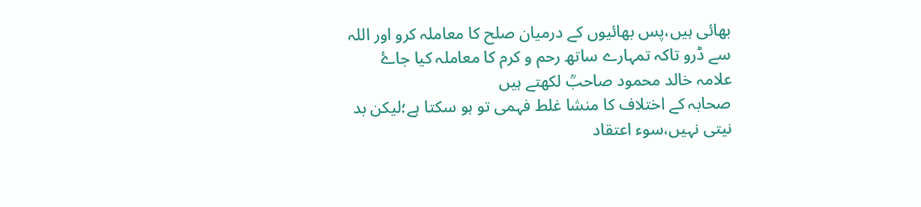بھائی ہیں،پس بھائیوں کے درمیان صلح کا معاملہ کرو اور اللہ سے ڈرو تاکہ تمہارے ساتھ رحم و کرم کا معاملہ کیا جاۓ
علامہ خالد محمود صاحبؒ لکھتے ہیں
صحابہ کے اختلاف کا منشا غلط فہمی تو ہو سکتا ہے؛لیکن بد نیتی نہیں،سوء اعتقاد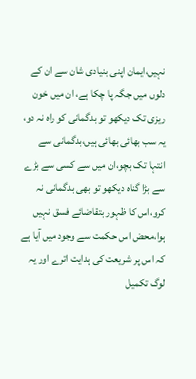نہیں،ایمان اپنی بنیادی شان سے ان کے دلوں میں جگہ پا چکا ہے، ان میں خون ریزی تک دیکھو تو بدگمانی کو راہ نہ دو، یہ سب بھائی بھائی ہیں،بدگمانی سے انتہا تک بچو،ان میں سے کسی سے بڑے سے بڑا گناہ دیکھو تو بھی بدگمانی نہ کرو،اس کا ظہور بتقاضائے فسق نہیں ہوا،محض اس حکمت سے وجود میں آیا ہے کہ اس پر شریعت کی ہدایت اترے اور یہ لوگ تکمیل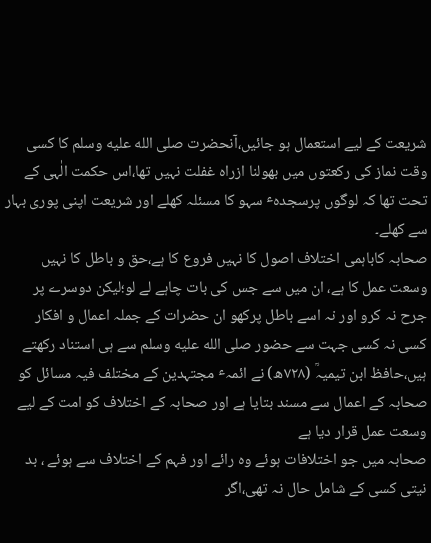شریعت کے لیے استعمال ہو جائیں،آنحضرت صلى الله عليه وسلم کا کسی وقت نماز کی رکعتوں میں بھولنا ازراہ غفلت نہیں تھا،اس حکمت الٰہی کے تحت تھا کہ لوگوں پرسجدہٴ سہو کا مسئلہ کھلے اور شریعت اپنی پوری بہار سے کھلے۔
صحابہ کاباہمی اختلاف اصول کا نہیں فروع کا ہے،حق و باطل کا نہیں وسعت عمل کا ہے، ان میں سے جس کی بات چاہے لے لو؛لیکن دوسرے پر جرح نہ کرو اور نہ اسے باطل پرکھو ان حضرات کے جملہ اعمال و افکار کسی نہ کسی جہت سے حضور صلى الله عليه وسلم سے ہی استناد رکھتے ہیں،حافظ ابن تیمیہؒ (۷۲۸ھ) نے ائمہٴ مجتہدین کے مختلف فیہ مسائل کو صحابہ کے اعمال سے مسند بتایا ہے اور صحابہ کے اختلاف کو امت کے لیے وسعت عمل قرار دیا ہے
صحابہ میں جو اختلافات ہوئے وہ رائے اور فہم کے اختلاف سے ہوئے ، بد نیتی کسی کے شامل حال نہ تھی،اگر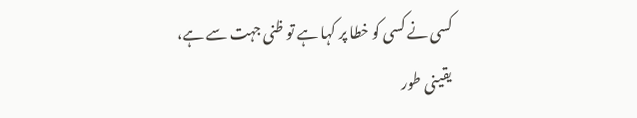کسی نے کسی کو خطا پر کہا ہے تو ظنی جہت سے ہے، یقینی طور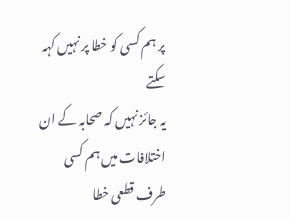پر ہم کسی کو خطا پر نہیں کہہ سکتے
یہ جائز نہیں کہ صحابہ کے ان اختلافات میں ہم کسی طرف قطعی خطا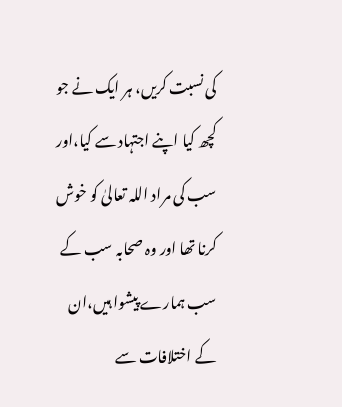کی نسبت کریں، ہر ایک نے جو کچھ کیا اپنے اجتہاد سے کیا،اور سب کی مراد اللہ تعالیٰ کو خوش کرنا تھا اور وہ صحابہ سب کے سب ہمارے پیشوا ہیں،ان کے اختلافات سے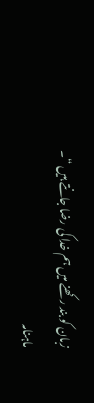زبان کو بند رکھنے میں ہم خدا کی رضا جانتے ہیں “۔
ماہنامہ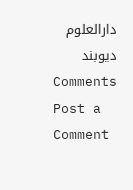دارالعلوم دیوبند
Comments
Post a Comment